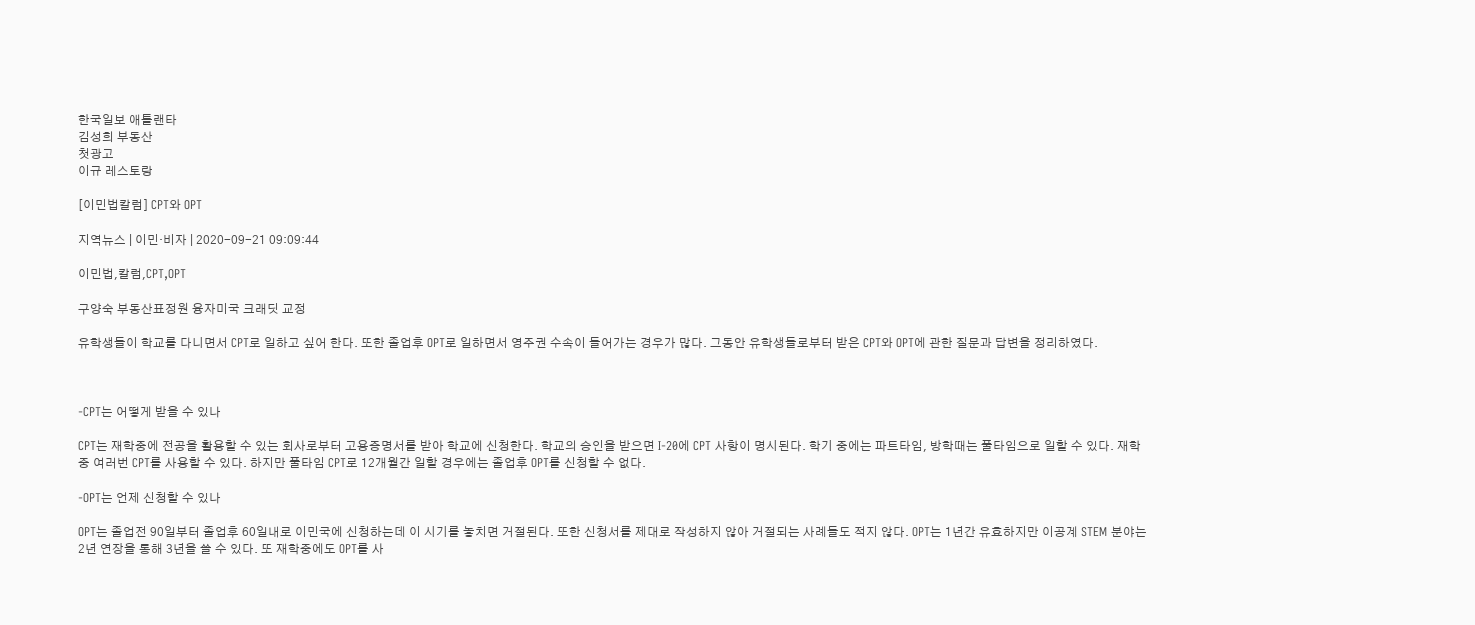한국일보 애틀랜타
김성희 부동산
첫광고
이규 레스토랑

[이민법칼럼] CPT와 OPT

지역뉴스 | 이민·비자 | 2020-09-21 09:09:44

이민법,칼럼,CPT,OPT

구양숙 부동산표정원 융자미국 크래딧 교정

유학생들이 학교를 다니면서 CPT로 일하고 싶어 한다. 또한 졸업후 OPT로 일하면서 영주권 수속이 들어가는 경우가 많다. 그동안 유학생들로부터 받은 CPT와 OPT에 관한 질문과 답변을 정리하였다.



-CPT는 어떻게 받을 수 있나

CPT는 재학중에 전공을 활용할 수 있는 회사로부터 고용증명서를 받아 학교에 신청한다. 학교의 승인을 받으면 I-20에 CPT 사항이 명시된다. 학기 중에는 파트타임, 방학때는 풀타임으로 일할 수 있다. 재학중 여러번 CPT를 사용할 수 있다. 하지만 풀타임 CPT로 12개월간 일할 경우에는 졸업후 OPT를 신청할 수 없다.

-OPT는 언제 신청할 수 있나

OPT는 졸업전 90일부터 졸업후 60일내로 이민국에 신청하는데 이 시기를 놓치면 거절된다. 또한 신청서를 제대로 작성하지 않아 거절되는 사례들도 적지 않다. OPT는 1년간 유효하지만 이공계 STEM 분야는 2년 연장을 통해 3년을 쓸 수 있다. 또 재학중에도 OPT를 사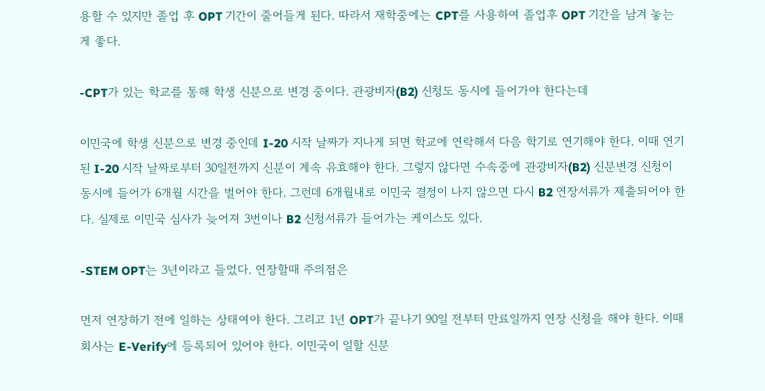용할 수 있지만 졸업 후 OPT 기간이 줄어들게 된다. 따라서 재학중에는 CPT를 사용하여 졸업후 OPT 기간을 남겨 놓는게 좋다.

-CPT가 있는 학교를 통해 학생 신분으로 변경 중이다. 관광비자(B2) 신청도 동시에 들어가야 한다는데

이민국에 학생 신분으로 변경 중인데 I-20 시작 날짜가 지나게 되면 학교에 연락해서 다음 학기로 연기해야 한다. 이때 연기된 I-20 시작 날짜로부터 30일전까지 신분이 계속 유효해야 한다. 그렇지 않다면 수속중에 관광비자(B2) 신분변경 신청이 동시에 들어가 6개월 시간을 벌어야 한다. 그런데 6개월내로 이민국 결정이 나지 않으면 다시 B2 연장서류가 제출되어야 한다. 실제로 이민국 심사가 늦어져 3번이나 B2 신청서류가 들어가는 케이스도 있다.

-STEM OPT는 3년이라고 들었다. 연장할때 주의점은

먼저 연장하기 전에 일하는 상태여야 한다. 그리고 1년 OPT가 끝나기 90일 전부터 만료일까지 연장 신청을 해야 한다. 이때 회사는 E-Verify에 등록되어 있어야 한다. 이민국이 일할 신분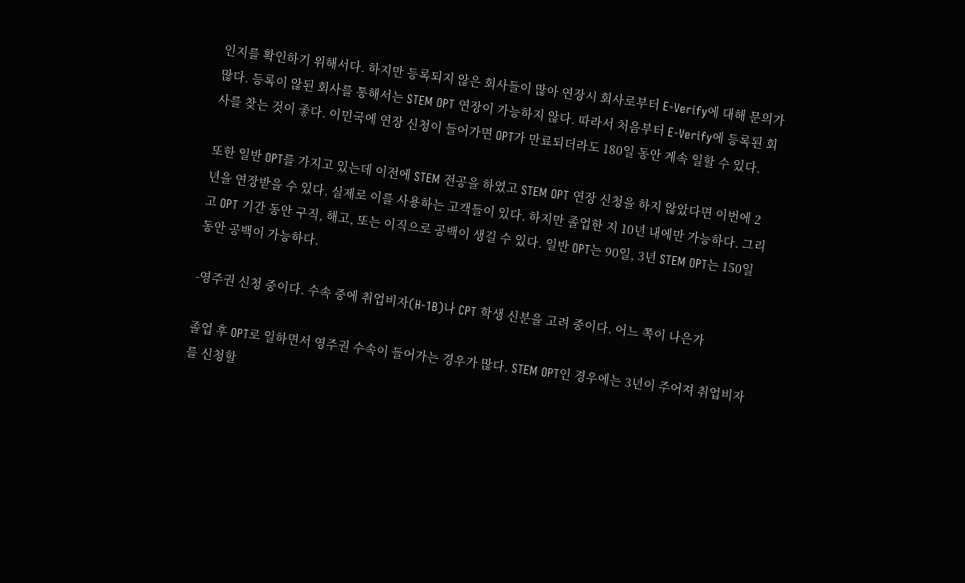인지를 확인하기 위해서다. 하지만 등록되지 않은 회사들이 많아 연장시 회사로부터 E-Verify에 대해 문의가 많다. 등록이 않된 회사를 통해서는 STEM OPT 연장이 가능하지 않다. 따라서 처음부터 E-Verify에 등록된 회사를 찾는 것이 좋다. 이민국에 연장 신청이 들어가면 OPT가 만료되더라도 180일 동안 계속 일할 수 있다.

또한 일반 OPT를 가지고 있는데 이전에 STEM 전공을 하였고 STEM OPT 연장 신청을 하지 않았다면 이번에 2년을 연장받을 수 있다. 실제로 이를 사용하는 고객들이 있다. 하지만 졸업한 지 10년 내에만 가능하다. 그리고 OPT 기간 동안 구직, 해고, 또는 이직으로 공백이 생길 수 있다. 일반 OPT는 90일, 3년 STEM OPT는 150일 동안 공백이 가능하다.

-영주권 신청 중이다. 수속 중에 취업비자(H-1B)나 CPT 학생 신분을 고려 중이다. 어느 쪽이 나은가

졸업 후 OPT로 일하면서 영주권 수속이 들어가는 경우가 많다. STEM OPT인 경우에는 3년이 주어져 취업비자를 신청할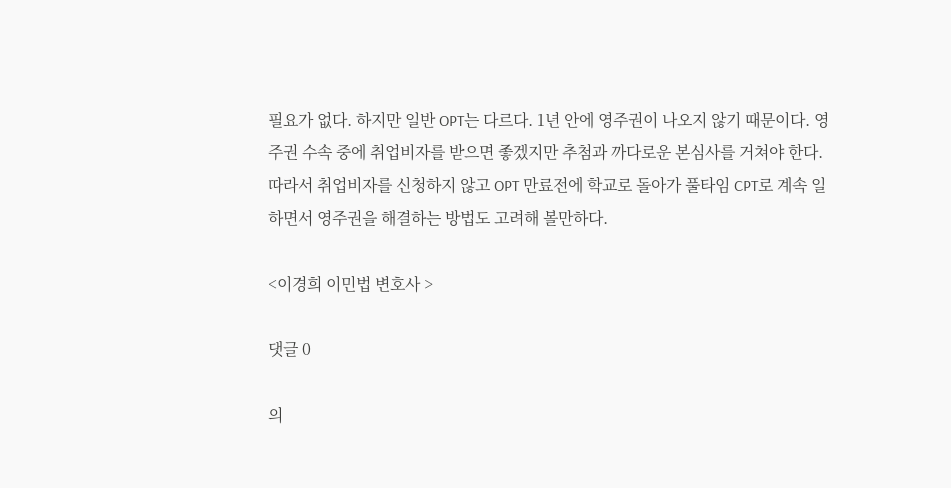필요가 없다. 하지만 일반 OPT는 다르다. 1년 안에 영주권이 나오지 않기 때문이다. 영주권 수속 중에 취업비자를 받으면 좋겠지만 추첨과 까다로운 본심사를 거쳐야 한다. 따라서 취업비자를 신청하지 않고 OPT 만료전에 학교로 돌아가 풀타임 CPT로 계속 일하면서 영주권을 해결하는 방법도 고려해 볼만하다.

<이경희 이민법 변호사 >

댓글 0

의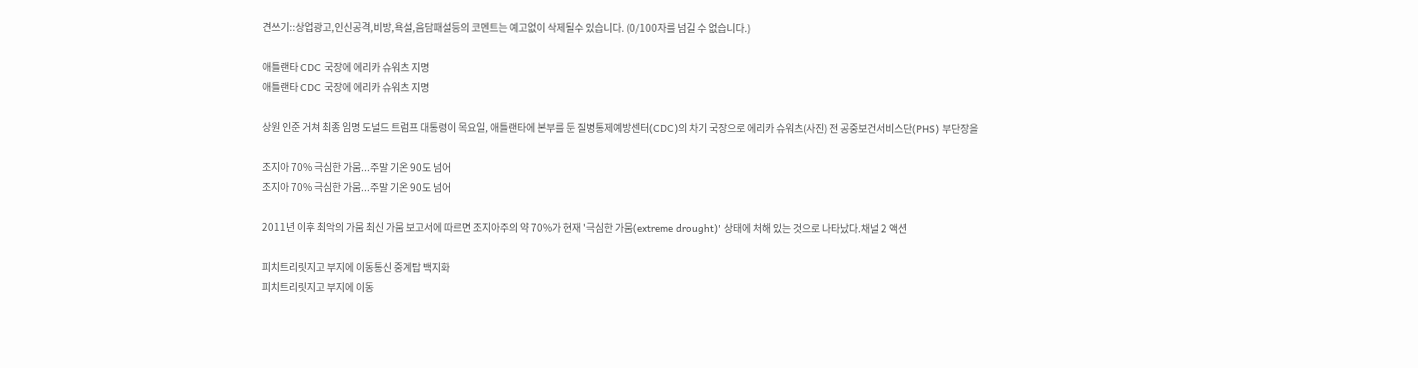견쓰기::상업광고,인신공격,비방,욕설,음담패설등의 코멘트는 예고없이 삭제될수 있습니다. (0/100자를 넘길 수 없습니다.)

애틀랜타 CDC 국장에 에리카 슈워츠 지명
애틀랜타 CDC 국장에 에리카 슈워츠 지명

상원 인준 거쳐 최종 임명 도널드 트럼프 대통령이 목요일, 애틀랜타에 본부를 둔 질병통제예방센터(CDC)의 차기 국장으로 에리카 슈워츠(사진) 전 공중보건서비스단(PHS) 부단장을

조지아 70% 극심한 가뭄...주말 기온 90도 넘어
조지아 70% 극심한 가뭄...주말 기온 90도 넘어

2011년 이후 최악의 가뭄 최신 가뭄 보고서에 따르면 조지아주의 약 70%가 현재 '극심한 가뭄(extreme drought)' 상태에 처해 있는 것으로 나타났다.채널 2 액션

피치트리릿지고 부지에 이동통신 중계탑 백지화
피치트리릿지고 부지에 이동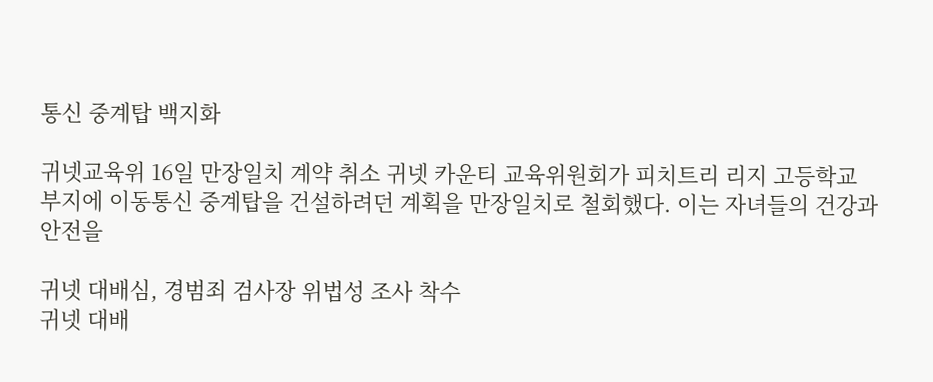통신 중계탑 백지화

귀넷교육위 16일 만장일치 계약 취소 귀넷 카운티 교육위원회가 피치트리 리지 고등학교 부지에 이동통신 중계탑을 건설하려던 계획을 만장일치로 철회했다. 이는 자녀들의 건강과 안전을

귀넷 대배심, 경범죄 검사장 위법성 조사 착수
귀넷 대배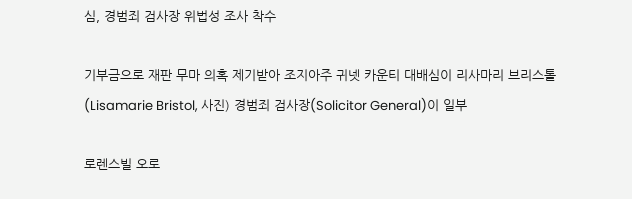심, 경범죄 검사장 위법성 조사 착수

기부금으로 재판 무마 의혹 제기받아 조지아주 귀넷 카운티 대배심이 리사마리 브리스톨(Lisamarie Bristol, 사진) 경범죄 검사장(Solicitor General)이 일부

로렌스빌 오로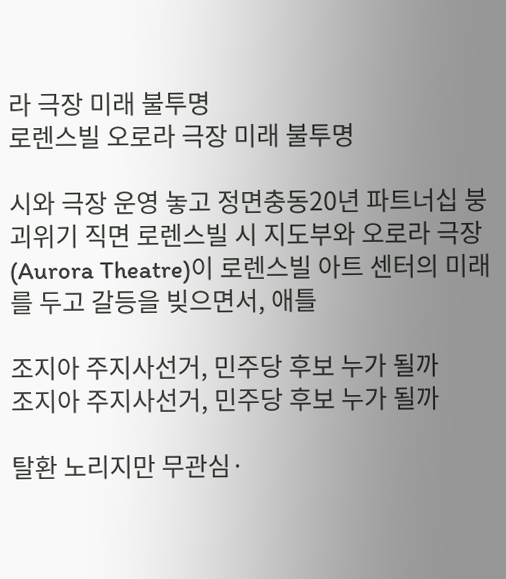라 극장 미래 불투명
로렌스빌 오로라 극장 미래 불투명

시와 극장 운영 놓고 정면충동20년 파트너십 붕괴위기 직면 로렌스빌 시 지도부와 오로라 극장(Aurora Theatre)이 로렌스빌 아트 센터의 미래를 두고 갈등을 빚으면서, 애틀

조지아 주지사선거, 민주당 후보 누가 될까
조지아 주지사선거, 민주당 후보 누가 될까

탈환 노리지만 무관심·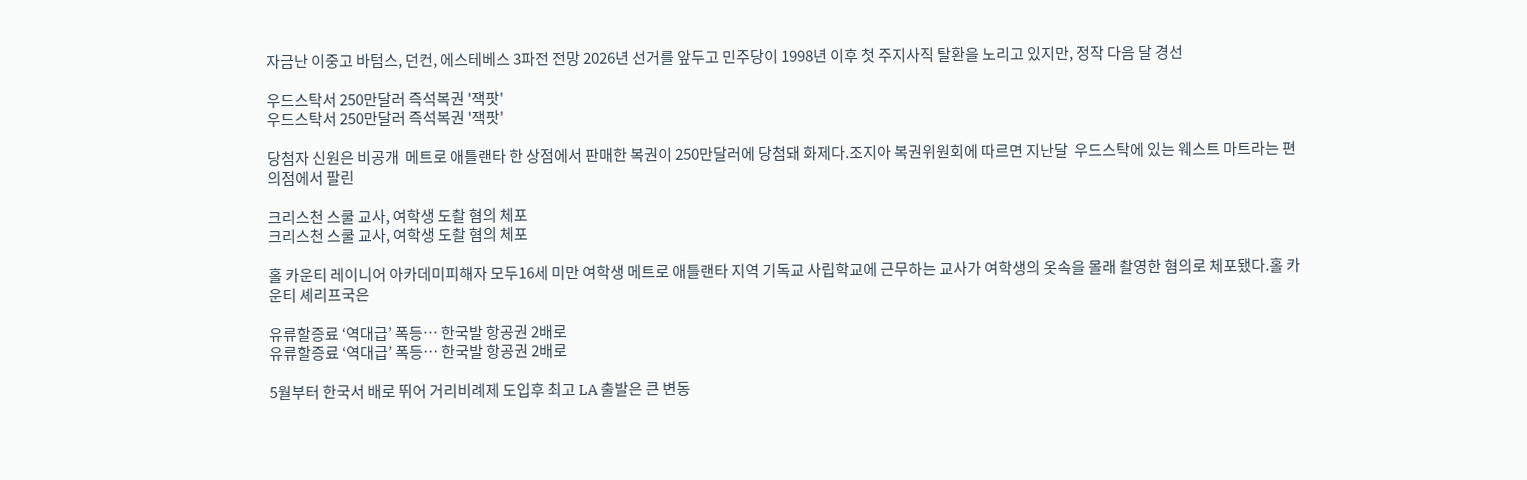자금난 이중고 바텀스, 던컨, 에스테베스 3파전 전망 2026년 선거를 앞두고 민주당이 1998년 이후 첫 주지사직 탈환을 노리고 있지만, 정작 다음 달 경선

우드스탁서 250만달러 즉석복권 '잭팟'
우드스탁서 250만달러 즉석복권 '잭팟'

당첨자 신원은 비공개  메트로 애틀랜타 한 상점에서 판매한 복권이 250만달러에 당첨돼 화제다.조지아 복권위원회에 따르면 지난달  우드스탁에 있는 웨스트 마트라는 편의점에서 팔린

크리스천 스쿨 교사, 여학생 도촬 혐의 체포
크리스천 스쿨 교사, 여학생 도촬 혐의 체포

홀 카운티 레이니어 아카데미피해자 모두16세 미만 여학생 메트로 애틀랜타 지역 기독교 사립학교에 근무하는 교사가 여학생의 옷속을 몰래 촬영한 혐의로 체포됐다.홀 카운티 셰리프국은

유류할증료 ‘역대급’ 폭등… 한국발 항공권 2배로
유류할증료 ‘역대급’ 폭등… 한국발 항공권 2배로

5월부터 한국서 배로 뛰어 거리비례제 도입후 최고 LA 출발은 큰 변동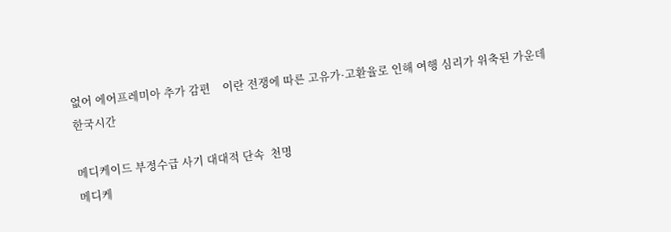없어 에어프레미아 추가 감편    이란 전쟁에 따른 고유가·고환율로 인해 여행 심리가 위축된 가운데 한국시간

메디케이드 부정수급 사기 대대적 단속  천명
메디케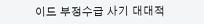이드 부정수급 사기 대대적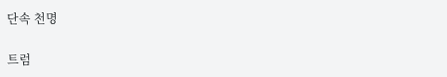단속 천명

트럼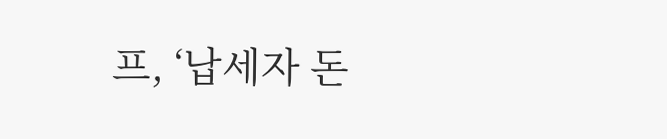프, ‘납세자 돈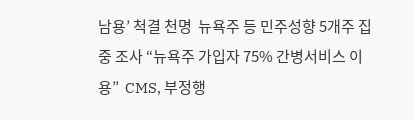남용’ 척결 천명  뉴욕주 등 민주성향 5개주 집중 조사 “뉴욕주 가입자 75% 간병서비스 이용”  CMS, 부정행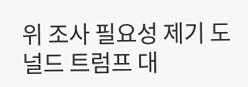위 조사 필요성 제기 도널드 트럼프 대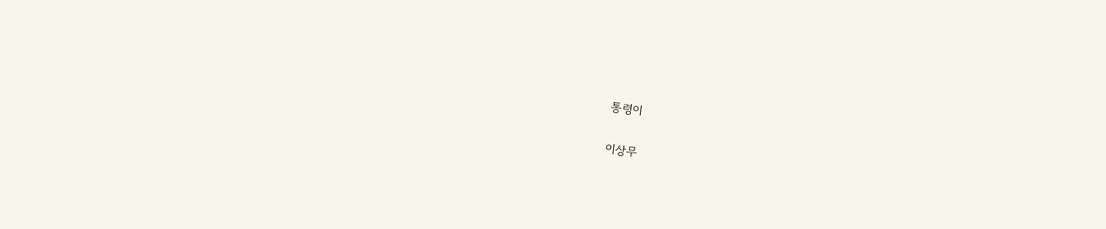통령이

이상무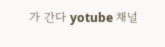가 간다 yotube 채널